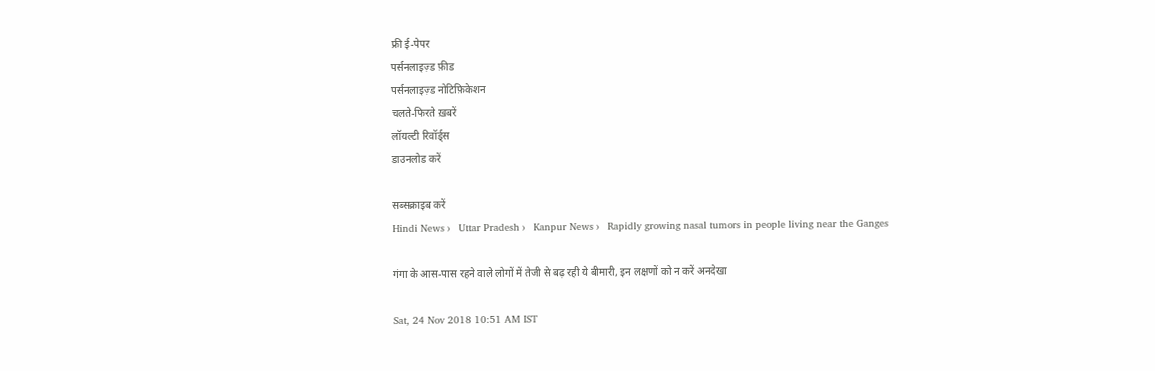फ्री ई-पेपर
पर्सनलाइज़्ड फ़ीड
पर्सनलाइज़्ड नोटिफ़िकेशन
चलते-फिरते ख़बरें
लॉयल्टी रिवॉर्ड्स
डाउनलोड करें

सब्सक्राइब करें
Hindi News ›   Uttar Pradesh ›   Kanpur News ›   Rapidly growing nasal tumors in people living near the Ganges

गंगा के आस-पास रहने वाले लोगों में तेजी से बढ़ रही ये बीमारी, इन लक्षणों को न करें अनदेखा

Sat, 24 Nov 2018 10:51 AM IST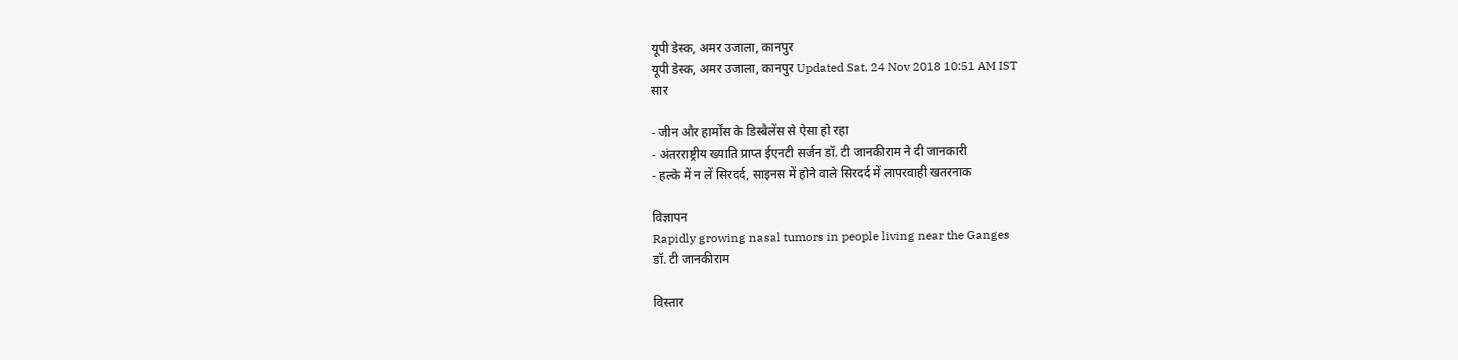यूपी डेस्क, अमर उजाला, कानपुर
यूपी डेस्क, अमर उजाला, कानपुर Updated Sat, 24 Nov 2018 10:51 AM IST
सार

- जीन और हार्मोंस के डिस्बैलेंस से ऐसा हो रहा
- अंतरराष्ट्रीय ख्याति प्राप्त ईएनटी सर्जन डॉ. टी जानकीराम ने दी जानकारी
- हल्के में न लें सिरदर्द, साइनस में होने वाले सिरदर्द में लापरवाही खतरनाक

विज्ञापन
Rapidly growing nasal tumors in people living near the Ganges
डॉ. टी जानकीराम

विस्तार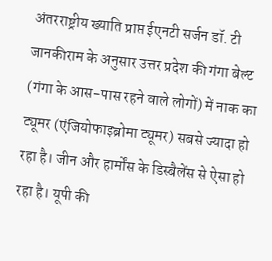अंतरराष्ट्रीय ख्याति प्राप्त ईएनटी सर्जन डॉ. टी जानकीराम के अनुसार उत्तर प्रदेश की गंगा बेल्ट (गंगा के आस-पास रहने वाले लोगों) में नाक का ट्यूमर (एंजियोफाइब्रोमा ट्यूमर) सबसे ज्यादा हो रहा है। जीन और हार्मोंस के डिस्बैलेंस से ऐसा हो रहा है। यूपी की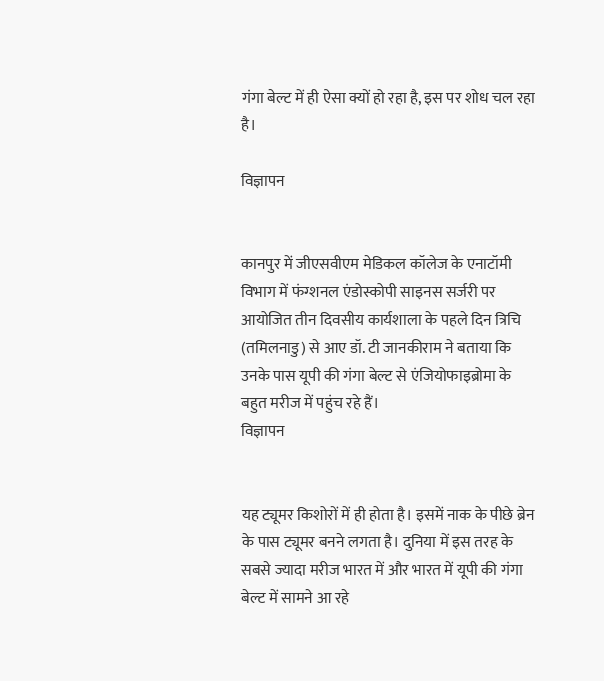गंगा बेल्ट में ही ऐसा क्यों हो रहा है, इस पर शोध चल रहा है।

विज्ञापन


कानपुर में जीएसवीएम मेडिकल कॉलेज के एनाटॉमी विभाग में फंग्शनल एंडोस्कोपी साइनस सर्जरी पर आयोजित तीन दिवसीय कार्यशाला के पहले दिन त्रिचि (तमिलनाडु) से आए डॉ. टी जानकीराम ने बताया कि उनके पास यूपी की गंगा बेल्ट से एंजियोफाइब्रोमा के बहुत मरीज में पहुंच रहे हैं।
विज्ञापन


यह ट्यूमर किशोरों में ही होता है। इसमें नाक के पीछे ब्रेन के पास ट्यूमर बनने लगता है। दुनिया में इस तरह के सबसे ज्यादा मरीज भारत में और भारत में यूपी की गंगा बेल्ट में सामने आ रहे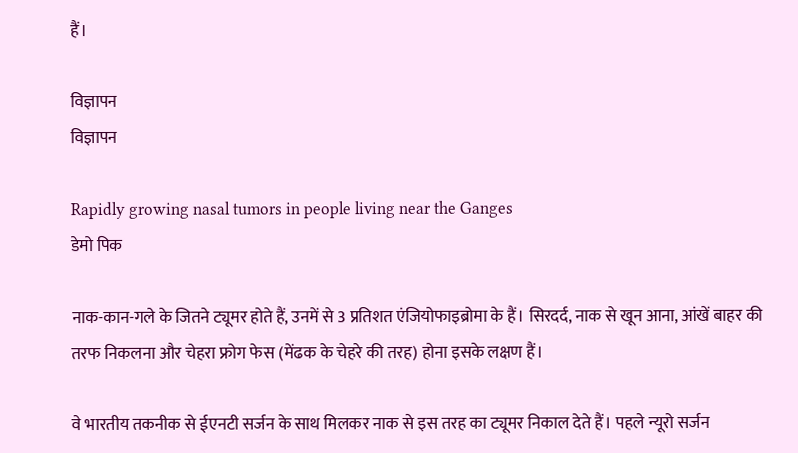हैं।

विज्ञापन
विज्ञापन

Rapidly growing nasal tumors in people living near the Ganges
डेमो पिक

नाक-कान-गले के जितने ट्यूमर होते हैं, उनमें से 3 प्रतिशत एंजियोफाइब्रोमा के हैं। सिरदर्द, नाक से खून आना, आंखें बाहर की तरफ निकलना और चेहरा फ्रोग फेस (मेंढक के चेहरे की तरह) होना इसके लक्षण हैं।

वे भारतीय तकनीक से ईएनटी सर्जन के साथ मिलकर नाक से इस तरह का ट्यूमर निकाल देते हैं। पहले न्यूरो सर्जन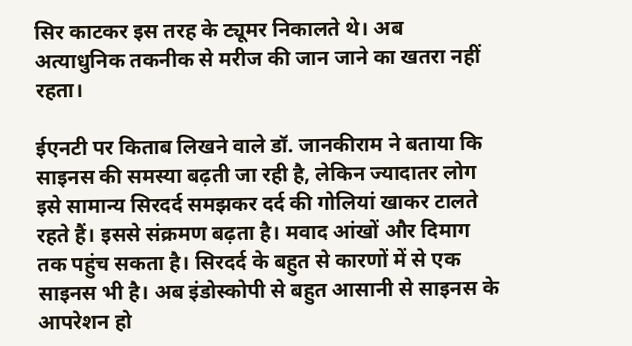सिर काटकर इस तरह के ट्यूमर निकालते थे। अब अत्याधुनिक तकनीक से मरीज की जान जाने का खतरा नहीं रहता।

ईएनटी पर किताब लिखने वाले डॉ. जानकीराम ने बताया कि साइनस की समस्या बढ़ती जा रही है, लेकिन ज्यादातर लोग इसे सामान्य सिरदर्द समझकर दर्द की गोलियां खाकर टालते रहते हैं। इससे संक्रमण बढ़ता है। मवाद आंखों और दिमाग तक पहुंच सकता है। सिरदर्द के बहुत से कारणों में से एक साइनस भी है। अब इंडोस्कोपी से बहुत आसानी से साइनस के आपरेशन हो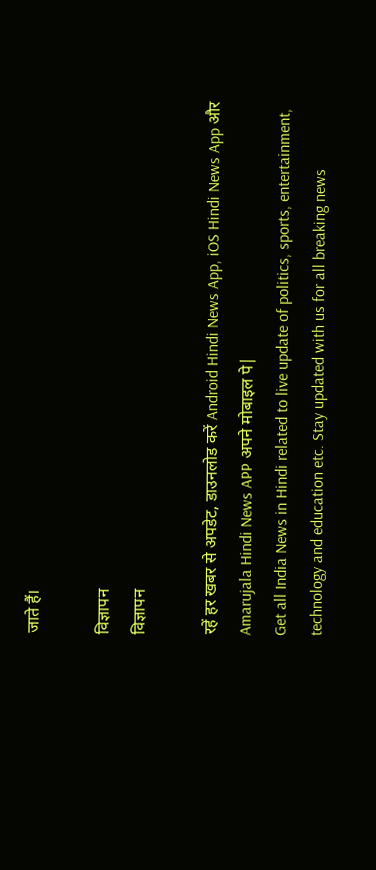जाते हैं।

विज्ञापन
विज्ञापन

रहें हर खबर से अपडेट, डाउनलोड करें Android Hindi News App, iOS Hindi News App और Amarujala Hindi News APP अपने मोबाइल पे|
Get all India News in Hindi related to live update of politics, sports, entertainment, technology and education etc. Stay updated with us for all breaking news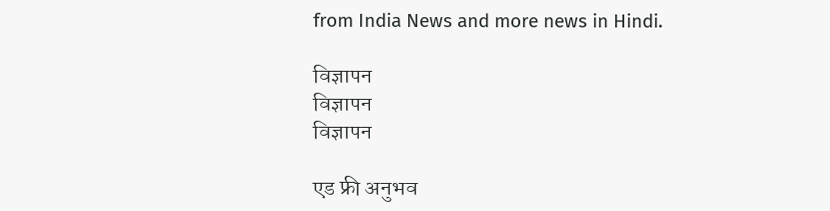from India News and more news in Hindi.

विज्ञापन
विज्ञापन
विज्ञापन

एड फ्री अनुभव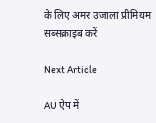के लिए अमर उजाला प्रीमियम सब्सक्राइब करें

Next Article

AU ऐप में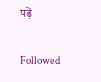पढ़ें

Followed